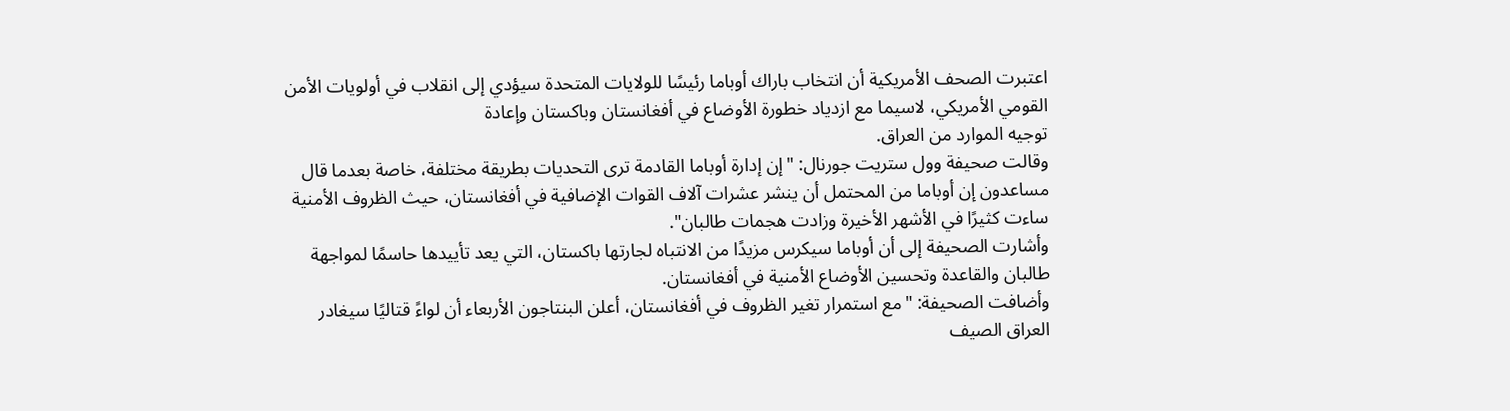اعتبرت الصحف الأمريكية أن انتخاب باراك أوباما رئيسًا للولايات المتحدة سيؤدي إلى انقلاب في أولويات الأمن القومي الأمريكي، لاسيما مع ازدياد خطورة الأوضاع في أفغانستان وباكستان وإعادة
توجيه الموارد من العراق.
وقالت صحيفة وول ستريت جورنال: "إن إدارة أوباما القادمة ترى التحديات بطريقة مختلفة، خاصة بعدما قال مساعدون إن أوباما من المحتمل أن ينشر عشرات آلاف القوات الإضافية في أفغانستان، حيث الظروف الأمنية ساءت كثيرًا في الأشهر الأخيرة وزادت هجمات طالبان".
وأشارت الصحيفة إلى أن أوباما سيكرس مزيدًا من الانتباه لجارتها باكستان، التي يعد تأييدها حاسمًا لمواجهة طالبان والقاعدة وتحسين الأوضاع الأمنية في أفغانستان.
وأضافت الصحيفة: "مع استمرار تغير الظروف في أفغانستان، أعلن البنتاجون الأربعاء أن لواءً قتاليًا سيغادر العراق الصيف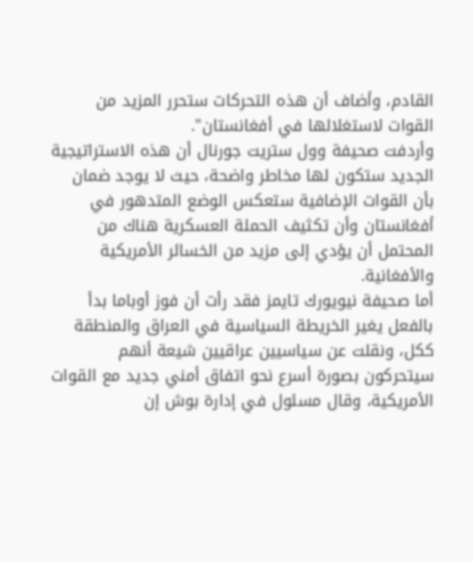القادم، وأضاف أن هذه التحركات ستحرر المزيد من القوات لاستغلالها في أفغانستان".
وأردفت صحيفة وول ستريت جورنال أن هذه الاستراتيجية الجديد ستكون لها مخاطر واضحة، حيث لا يوجد ضمان بأن القوات الإضافية ستعكس الوضع المتدهور في أفغانستان وأن تكثيف الحملة العسكرية هناك من المحتمل أن يؤدي إلى مزيد من الخسائر الأمريكية والأفغانية.
أما صحيفة نيويورك تايمز فقد رأت أن فوز أوباما بدأ بالفعل يغير الخريطة السياسية في العراق والمنطقة ككل، ونقلت عن سياسيين عراقيين شيعة أنهم سيتحركون بصورة أسرع نحو اتفاق أمني جديد مع القوات الأمريكية، وقال مسئول في إدارة بوش إن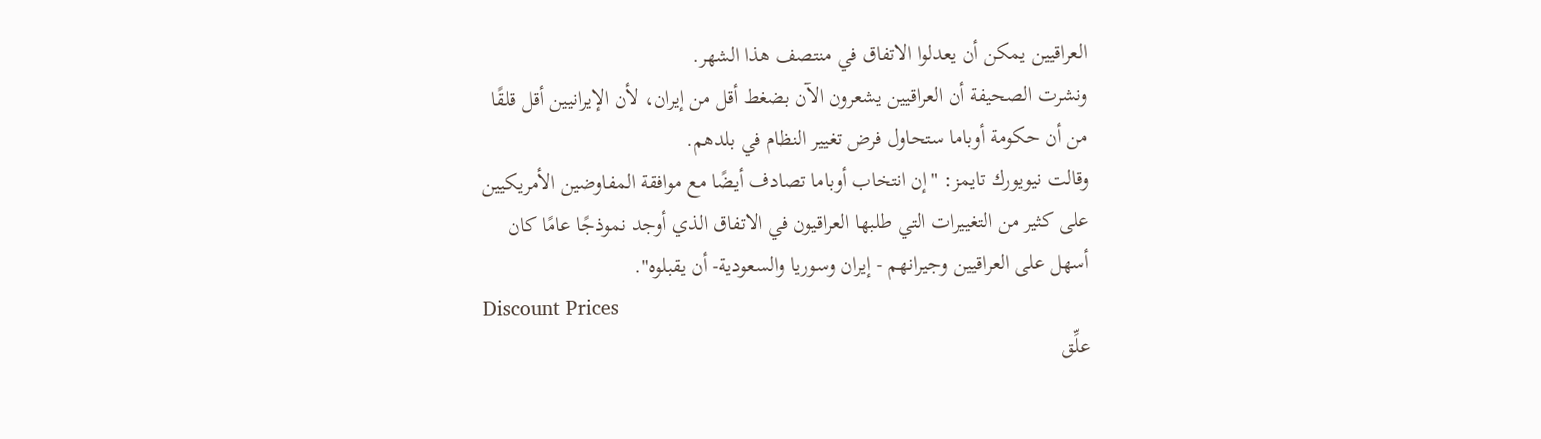العراقيين يمكن أن يعدلوا الاتفاق في منتصف هذا الشهر.
ونشرت الصحيفة أن العراقيين يشعرون الآن بضغط أقل من إيران، لأن الإيرانيين أقل قلقًا من أن حكومة أوباما ستحاول فرض تغيير النظام في بلدهم.
وقالت نيويورك تايمز: "إن انتخاب أوباما تصادف أيضًا مع موافقة المفاوضين الأمريكيين على كثير من التغييرات التي طلبها العراقيون في الاتفاق الذي أوجد نموذجًا عامًا كان أسهل على العراقيين وجيرانهم - إيران وسوريا والسعودية- أن يقبلوه".
Discount Prices
علِّق